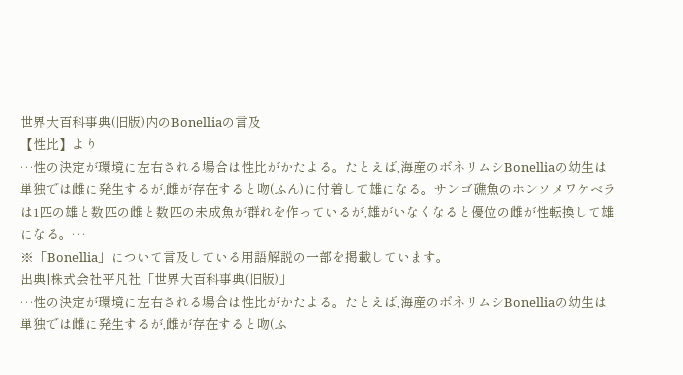世界大百科事典(旧版)内のBonelliaの言及
【性比】より
…性の決定が環境に左右される場合は性比がかたよる。たとえば,海産のボネリムシBonelliaの幼生は単独では雌に発生するが,雌が存在すると吻(ふん)に付着して雄になる。サンゴ礁魚のホンソメワケベラは1匹の雄と数匹の雌と数匹の未成魚が群れを作っているが,雄がいなくなると優位の雌が性転換して雄になる。…
※「Bonellia」について言及している用語解説の一部を掲載しています。
出典|株式会社平凡社「世界大百科事典(旧版)」
…性の決定が環境に左右される場合は性比がかたよる。たとえば,海産のボネリムシBonelliaの幼生は単独では雌に発生するが,雌が存在すると吻(ふ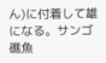ん)に付着して雄になる。サンゴ礁魚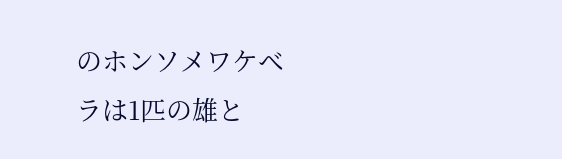のホンソメワケベラは1匹の雄と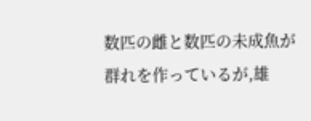数匹の雌と数匹の未成魚が群れを作っているが,雄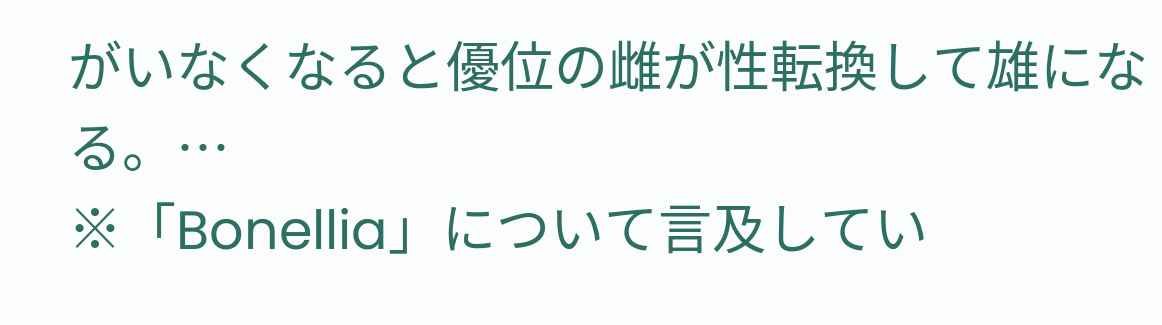がいなくなると優位の雌が性転換して雄になる。…
※「Bonellia」について言及してい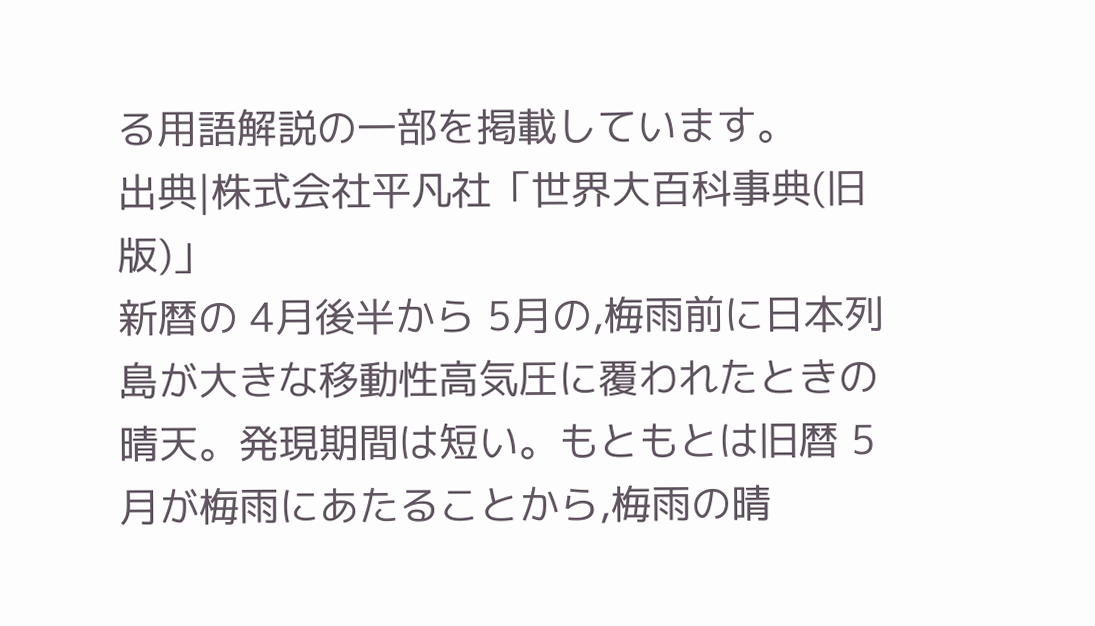る用語解説の一部を掲載しています。
出典|株式会社平凡社「世界大百科事典(旧版)」
新暦の 4月後半から 5月の,梅雨前に日本列島が大きな移動性高気圧に覆われたときの晴天。発現期間は短い。もともとは旧暦 5月が梅雨にあたることから,梅雨の晴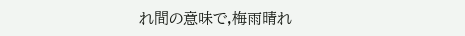れ間の意味で,梅雨晴れ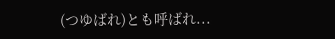(つゆばれ)とも呼ばれ...